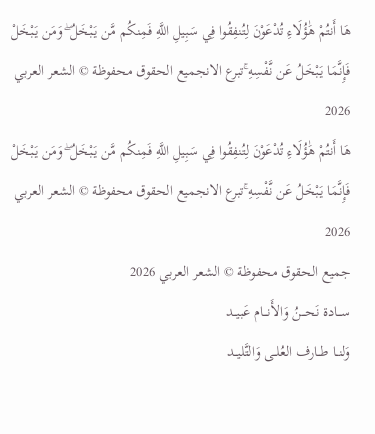هَا أَنتُمْ هَٰؤُلَاءِ تُدْعَوْنَ لِتُنفِقُوا فِي سَبِيلِ اللَّهِ فَمِنكُم مَّن يَبْخَلُ ۖ وَمَن يَبْخَلْ فَإِنَّمَا يَبْخَلُ عَن نَّفْسِهِ ۚتبرع الانجميع الحقوق محفوظة © الشعر العربي 2026
هَا أَنتُمْ هَٰؤُلَاءِ تُدْعَوْنَ لِتُنفِقُوا فِي سَبِيلِ اللَّهِ فَمِنكُم مَّن يَبْخَلُ ۖ وَمَن يَبْخَلْ فَإِنَّمَا يَبْخَلُ عَن نَّفْسِهِ ۚتبرع الانجميع الحقوق محفوظة © الشعر العربي 2026
جميع الحقوق محفوظة © الشعر العربي 2026
ســـادة نَحـــنُ وَالأَنـــام عَبيــد
وَلنــا طــارف العُلــى وَالتَّليــد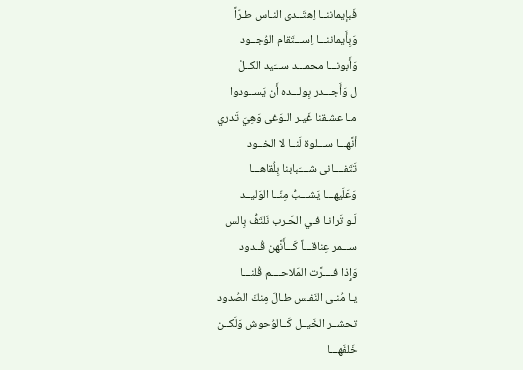فَبإيماننــا اِهتَــدى النـاس طـرّاً
وَبِأَيماننـــا اِســـتَقام الوُجــود
وَأَبونـــا محمـــد ســـَيد الكــلْ
ل وَأَجـــدر بِولـــده أَن يَســودوا
مـا عشـقنا غَيـر الـوَغى وَهِيَ تَدري
أنَّهـــا ســـلوة لَنــا لا الخــود
تَتَفــــانى شــــَبابنا بِلُقاهـــا
وَعَلَيهـــا يَشـــبُّ مِنّــا الوَليــد
لَـو تَرانـا فـي الحَـرب نَلتَفُّ بِالس
ســـمر عِناقـــاً كَـــأَنَّهن قُــدود
وَإِذا فــــرَّت المَلاحــــم قُلنـــا
يـا مُنـى النَفـس طـالَ مِنكَ الصُدود
تحشــر الخَيــل كَــالوُحوش وَلَكــن
خَلفَهـــا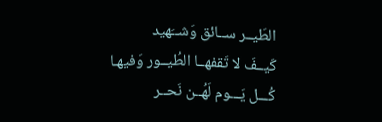الطَيــر ســائق وَشــَهيد
كَيــفَ لا تَقفهــا الطُيــور وَفيهـا
كُـــل يَـــوم لَهُــن نَحــر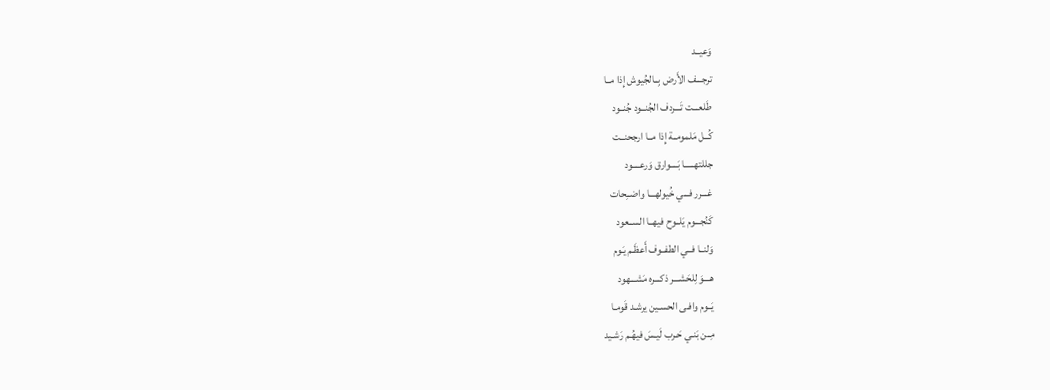وَعيــد
ترجـــف الأَرض بِــالجُيوش إِذا مــا
طَلعـــت تَـــردف الجُنــود جُنــود
كُــل مَلمومــة إِذا مــا ارجحنــت
جللتهـــــا بَــــوارق وَرعــــود
غـــرر فـــي خُيولهـــا واضــِحات
كَنُجـــوم يَلــوح فيهــا الســعود
وَلنــا فــي الطفــوف أَعظَـم يَـوم
هـــوَ لِلحَشـــر ذكـــره مَشـــهود
يَــوم وافـى الحسـين يرشـد قَومـا
مِــن بَنـي حَـرب لَيـسَ فيهُـم رَشـيد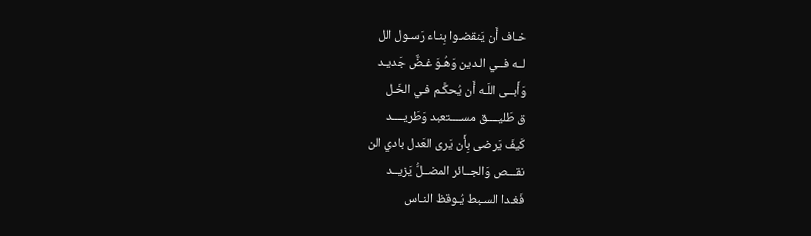خـاف أَن يَنقضـوا بِنـاء رَسـول الل
لــه فــي الـدين وَهُـوَ غـضٌّ جَديـد
وَأَبــى اللَـه أَن يُحكَّـم فـي الخَـل
ق طَليــــق مســــتعبد وَطَريــــد
كَيفَ يَرضى بِأَن يَرى العَدل بادي الن
نقـــص وَالجــائر المضــلُّ يَزيــد
فَغـدا السـبط يُـوقظ النـاس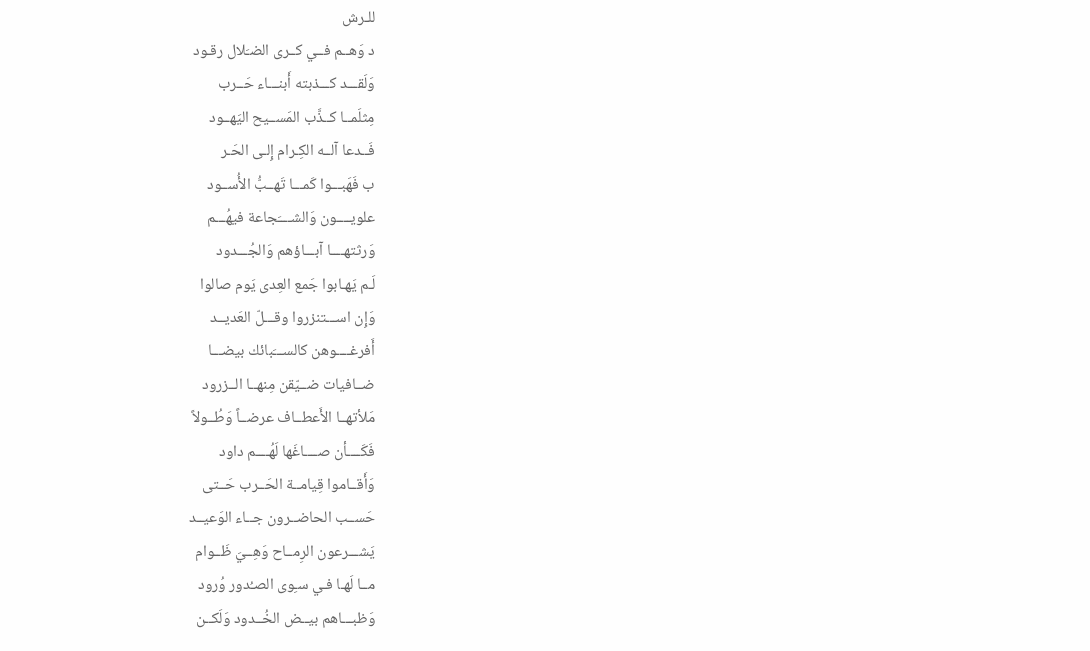للـرش
د وَهــم فــي كــرى الضـَلال رقـود
وَلَقـــد كـــذبته أَبنـــاء حَــرب
مِثلَمــا كــذَّب المَســيح اليَهــود
فَــدعا آلــه الكِـرام إِلـى الحَـر
ب فَهَبـــوا كَمـــا تَهــبُّ الأُســود
علويــــون وَالشــــَجاعة فيهُـــم
وَرثتهــــا آبـــاؤهم وَالجُـــدود
لَـم يَهـابوا جَمع العِدى يَوم صالوا
وَإِن اســـتنزروا وقـــلّ العَديــد
أَفرغــــوهن كالســـَبائك بيضـــا
ضــافيات ضــيّقن مِنهــا الــزرود
مَلأتهــا الأَعطــاف عرضــاً وَطُــولاً
فَكَــــأن صــــاغَها لَهُــــم داود
وَأَقــاموا قِيامــة الحَــرب حَــتى
حَســب الحاضــرون جــاء الوَعيــد
يَشـــرعون الرِمــاح وَهِــيَ ظَــوام
مــا لَهـا فـي سـِوى الصـُدور وُرود
وَظبـــاهم بيــض الخُــدود وَلَكــن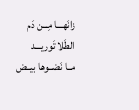زانَهـــا مِـــن دَم الطَلا تَوريـــد
مــا نَضــوها بيــض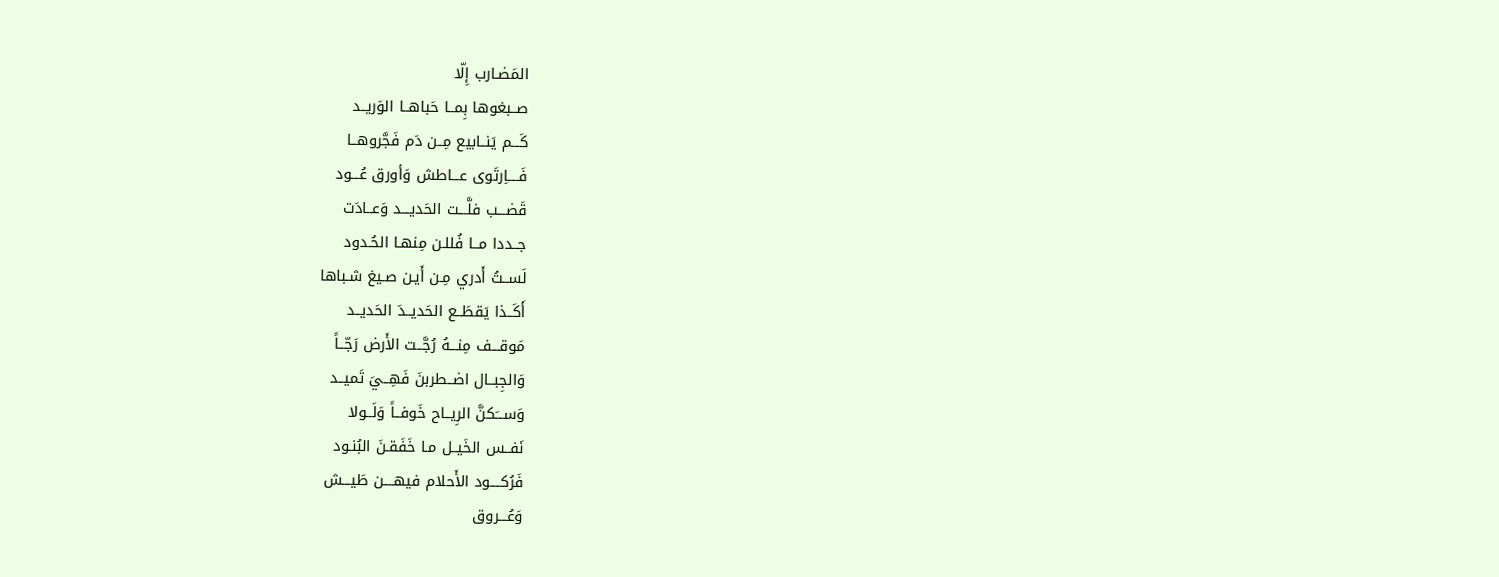المَضـارب إِلّا
صــبغوها بِمــا حَباهــا الوَريــد
كَـــم يَنــابيع مِــن دَم فَجَّروهــا
فَــــاِرتَوى عـــاطش وَأورق عُـــود
قَضـــب فلَّـــت الحَديـــد وَعــادَت
جــددا مــا فُللـن مِنهـا الحُـدود
لَســتُ أَدري مِـن أَيـن صـيغ شـباها
أَكَــذا يَقطَــع الحَديــدَ الحَديــد
مَوقـــف مِنـــهُ رُجَّــت الأَرض رَجّــاً
وَالجِبــال اضــطربنَ فَهِــيَ تَميــد
وَســـَكنَّ الرِيــاح خَوفــاً وَلَــولا
نَفــس الخَيــل مـا خَفَقـنَ البُنـود
فَرُكــــود الأَحلام فيهــــن طَيـــش
وَعُـــروق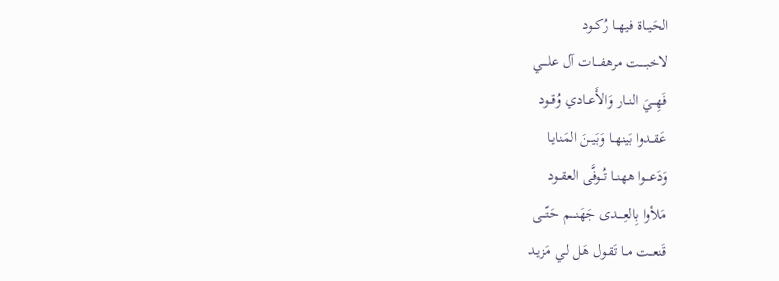الحَيــاة فيهــا رُكــود
لاخبـــــت مرهفــــات آل علــــي
فَهِـــيَ النــار وَالأَعــادي وُقــود
عَقــدوا بَينهــا وَبَيــنَ المَنايـا
وَدَعـــوا ههنــا تُــوفَّى العقــود
مَلأوا بِالعِــــدى جَهَنــــم حَتّـــى
قَنعــت مــا تَقـول هَـل لـي مَزيـد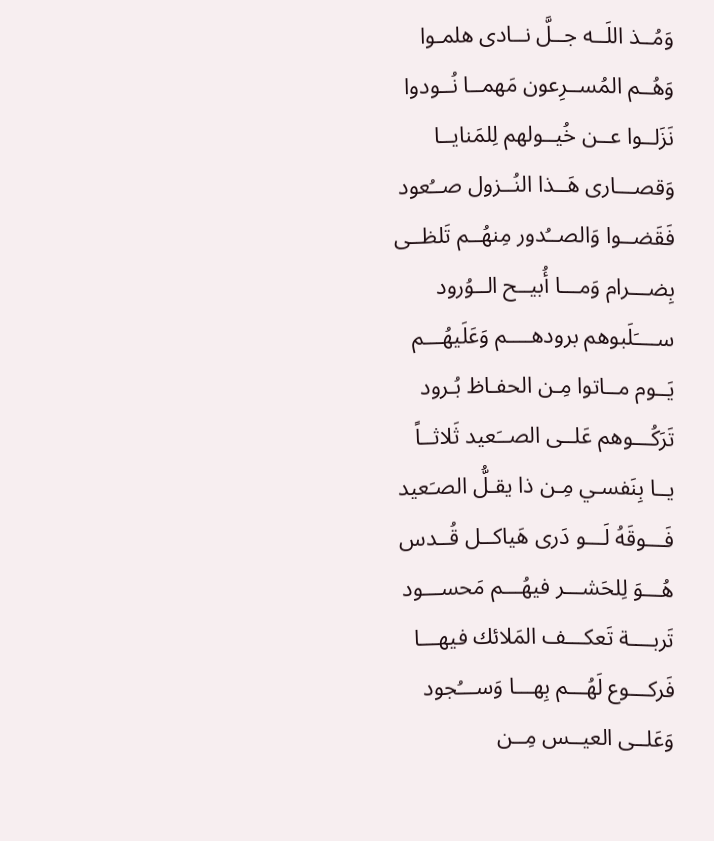وَمُــذ اللَــه جــلَّ نــادى هلمـوا
وَهُــم المُســرِعون مَهمــا نُــودوا
نَزَلــوا عــن خُيــولهم لِلمَنايــا
وَقصـــارى هَــذا النُــزول صــُعود
فَقَضــوا وَالصــُدور مِنهُــم تَلظــى
بِضـــرام وَمـــا أُبيــح الــوُرود
ســــَلَبوهم برودهــــم وَعَلَيهُـــم
يَــوم مــاتوا مِـن الحفـاظ بُـرود
تَرَكُـــوهم عَلــى الصــَعيد ثَلاثــاً
يــا بِنَفسـي مِـن ذا يقـلُّ الصـَعيد
فَـــوقَهُ لَـــو دَرى هَياكــل قُــدس
هُـــوَ لِلحَشـــر فيهُـــم مَحســـود
تَربــــة تَعكـــف المَلائك فيهـــا
فَركـــوع لَهُـــم بِهـــا وَســـُجود
وَعَلــى العيــس مِــن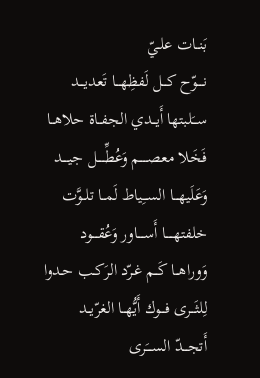بَنــات علـيّ
نــــوّح كـــل لَفظِهـــا تَعديـــد
ســَلبتها أَيــدي الجفــاة حلاهــا
فَخَلا معصـــــم وَعُطِّـــــل جيــــد
وَعَلَيهـــا الســِياط لَمــا تلــوَّت
خلفتهـــــا أَســــاور وَعُقــــود
وَوراهــا كَــم غـرّد الرَكـب حـدوا
لِلثَـــرى فـــوك أَيُّهــا الغرّيــد
أَتجـــدّ الســـَرى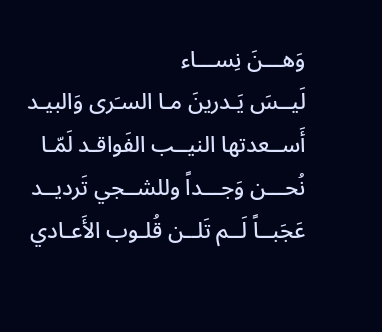وَهـــنَ نِســـاء
لَيــسَ يَـدرينَ مـا السـَرى وَالبيـد
أَســعدتها النيــب الفَواقـد لَمّـا
نُحـــن وَجـــداً وللشــجي تَرديــد
عَجَبــاً لَــم تَلــن قُلـوب الأَعـادي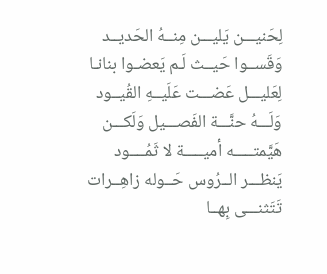لِحَنيـــن يَليـــن مِنــهُ الحَديــد
وَقَســوا حَيــث لَـم يَعضـوا بنانـا
لِعَليـــل عَضـــت عَلَيــهِ القُيــود
وَلَـــهُ حنَّـــة الفَصـــيل وَلَكـــن
هَيَّمتـــــه أميـــــة لا ثَمُــــود
يَنظـــر الــرُوس حَــوله زاهِــرات
تَتَثنـــى بِهــا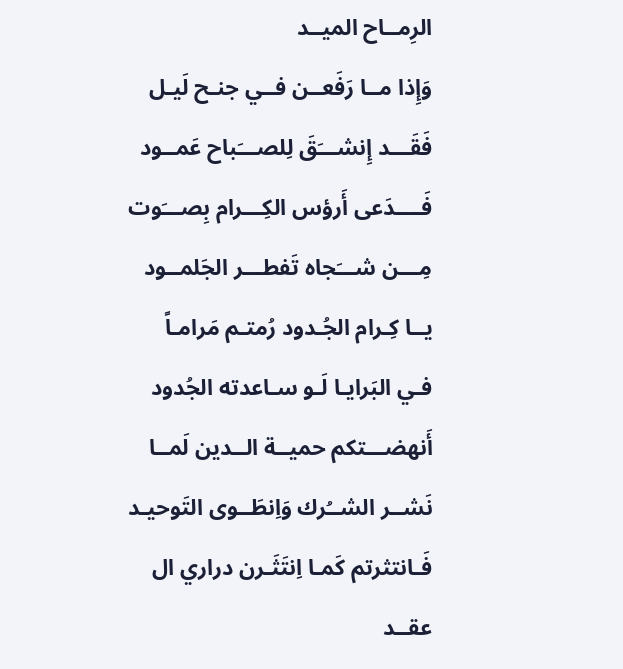الرِمــاح الميــد
وَإِذا مــا رَفَعــن فــي جنـح لَيـل
فَقَـــد إِنشـــَقَ لِلصـــَباح عَمــود
فَــــدَعى أَرؤس الكِـــرام بِصـــَوت
مِـــن شـــَجاه تَفطـــر الجَلمــود
يــا كِـرام الجُـدود رُمتـم مَرامـاً
فـي البَرايـا لَـو سـاعدته الجُدود
أَنهضـــتكم حميــة الــدين لَمــا
نَشــر الشــُرك وَاِنطَــوى التَوحيـد
فَـانتثرتم كَمـا اِنتَثَـرن دراري ال
عقــد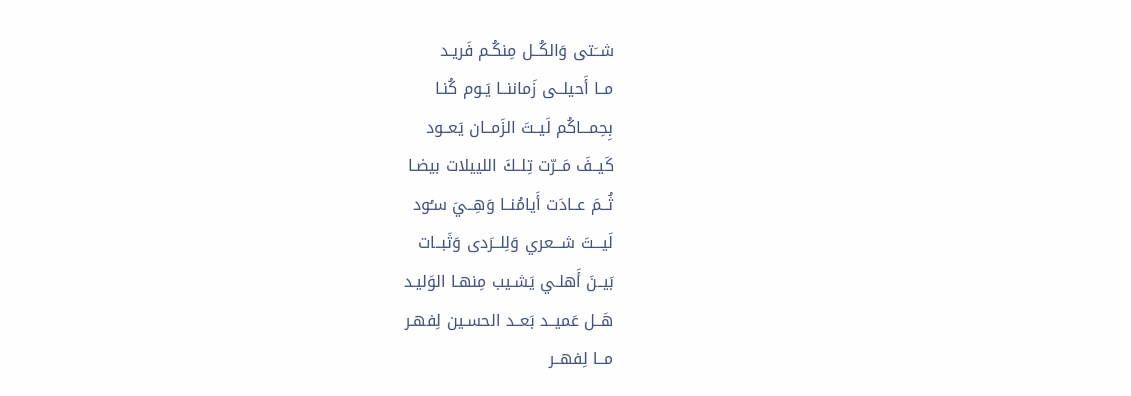شــَتى وَالكُــل مِنكُـم فَريـد
مــا أَحيلــى زَماننــا يَـوم كُنـا
بِحِمـــاكُم لَيــتَ الزَمــان يَعــود
كَيــفَ مَــرّت تِلــكَ اللييلات بيضـا
ثُــمَ عــادَت أَيامُنــا وَهِــيَ سـُود
لَيـــتَ شـــعري وَلِلــرَدى وَثَبــات
بَيــنَ أَهلـي يَشـيب مِنهـا الوَليـد
هَــل عَميــد بَعــد الحسـين لِفهـر
مــا لِفهــر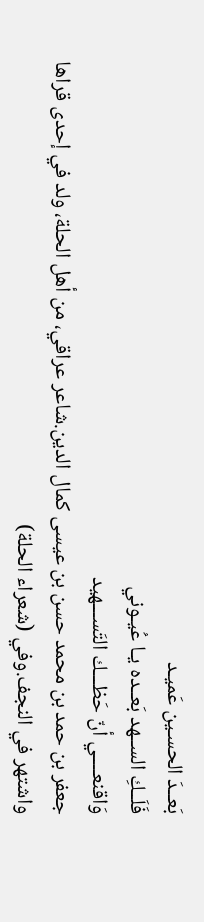بَعــدَ الحسـين عَميـد
فَلَــكِ الســهد بَعــده يـا عُيـوني
وَاقنعــــي أنّ حَظـــك التَســـهيد
جعفر بن حمد بن محمد حسن بن عيسى كمال الدين.شاعر عراقي، من أهل الحلة، ولد في إحدى قراها واشتهر في النجف.وفي (شعراء الحلة)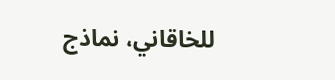للخاقاني، نماذج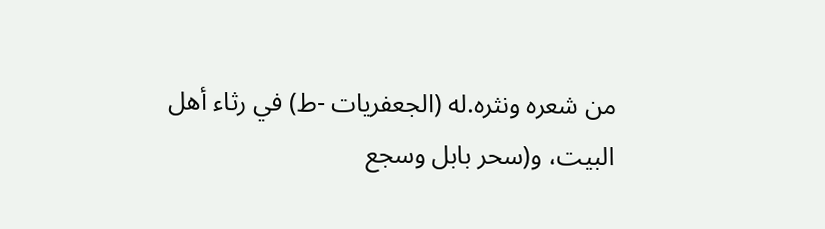من شعره ونثره.له (الجعفريات -ط) في رثاء أهل البيت، و(سحر بابل وسجع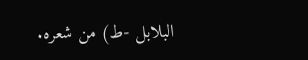البلابل -ط) من شعره.